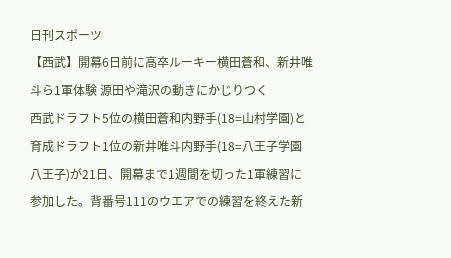日刊スポーツ
【西武】開幕6日前に高卒ルーキー横田蒼和、新井唯斗ら1軍体験 源田や滝沢の動きにかじりつく
西武ドラフト5位の横田蒼和内野手(18=山村学園)と育成ドラフト1位の新井唯斗内野手(18=八王子学園八王子)が21日、開幕まで1週間を切った1軍練習に参加した。背番号111のウエアでの練習を終えた新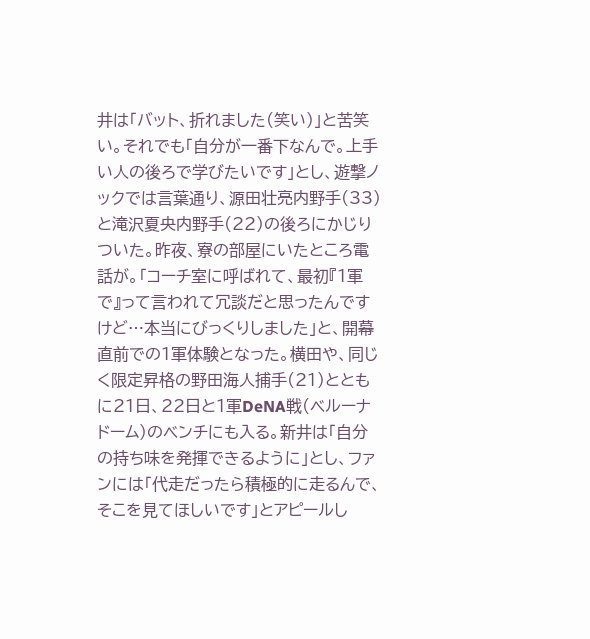井は「バット、折れました(笑い)」と苦笑い。それでも「自分が一番下なんで。上手い人の後ろで学びたいです」とし、遊撃ノックでは言葉通り、源田壮亮内野手(33)と滝沢夏央内野手(22)の後ろにかじりついた。昨夜、寮の部屋にいたところ電話が。「コーチ室に呼ばれて、最初『1軍で』って言われて冗談だと思ったんですけど…本当にびっくりしました」と、開幕直前での1軍体験となった。横田や、同じく限定昇格の野田海人捕手(21)とともに21日、22日と1軍DeNA戦(ベルーナドーム)のベンチにも入る。新井は「自分の持ち味を発揮できるように」とし、ファンには「代走だったら積極的に走るんで、そこを見てほしいです」とアピールし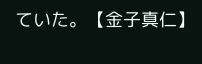ていた。【金子真仁】